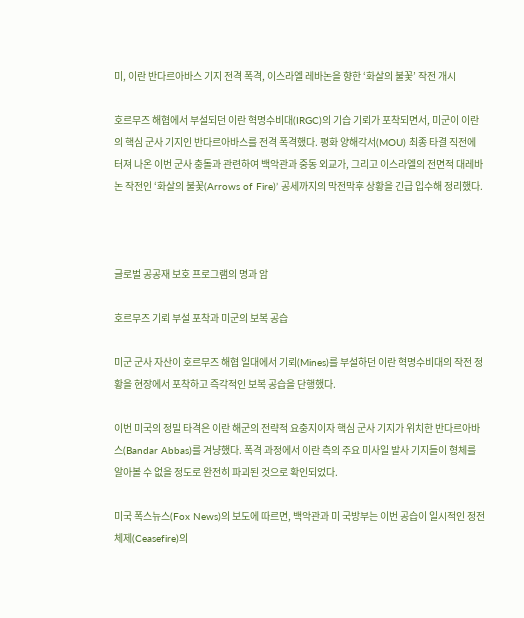미, 이란 반다르아바스 기지 전격 폭격, 이스라엘 레바논을 향한 ‘화살의 불꽃’ 작전 개시

호르무즈 해협에서 부설되던 이란 혁명수비대(IRGC)의 기습 기뢰가 포착되면서, 미군이 이란의 핵심 군사 기지인 반다르아바스를 전격 폭격했다. 평화 양해각서(MOU) 최종 타결 직전에 터져 나온 이번 군사 충돌과 관련하여 백악관과 중동 외교가, 그리고 이스라엘의 전면적 대레바논 작전인 ‘화살의 불꽃(Arrows of Fire)’ 공세까지의 막전막후 상황을 긴급 입수해 정리했다.



글로벌 공공재 보호 프로그램의 명과 암

호르무즈 기뢰 부설 포착과 미군의 보복 공습

미군 군사 자산이 호르무즈 해협 일대에서 기뢰(Mines)를 부설하던 이란 혁명수비대의 작전 정황을 현장에서 포착하고 즉각적인 보복 공습을 단행했다.

이번 미국의 정밀 타격은 이란 해군의 전략적 요충지이자 핵심 군사 기지가 위치한 반다르아바스(Bandar Abbas)를 겨냥했다. 폭격 과정에서 이란 측의 주요 미사일 발사 기지들이 형체를 알아볼 수 없을 정도로 완전히 파괴된 것으로 확인되었다.

미국 폭스뉴스(Fox News)의 보도에 따르면, 백악관과 미 국방부는 이번 공습이 일시적인 정전 체제(Ceasefire)의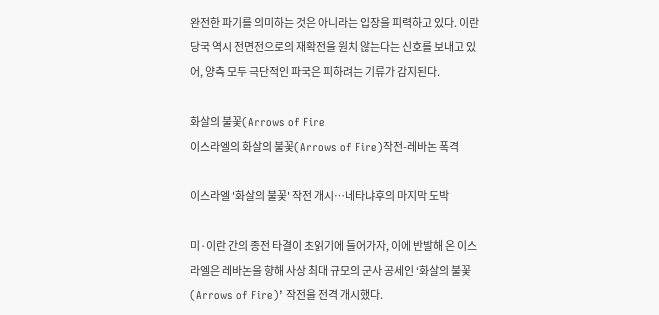완전한 파기를 의미하는 것은 아니라는 입장을 피력하고 있다. 이란 당국 역시 전면전으로의 재확전을 원치 않는다는 신호를 보내고 있어, 양측 모두 극단적인 파국은 피하려는 기류가 감지된다.

화살의 불꽃(Arrows of Fire
이스라엘의 화살의 불꽃(Arrows of Fire)작전-레바논 폭격

이스라엘 '화살의 불꽃' 작전 개시…네타냐후의 마지막 도박

미·이란 간의 종전 타결이 초읽기에 들어가자, 이에 반발해 온 이스라엘은 레바논을 향해 사상 최대 규모의 군사 공세인 ‘화살의 불꽃(Arrows of Fire)’ 작전을 전격 개시했다.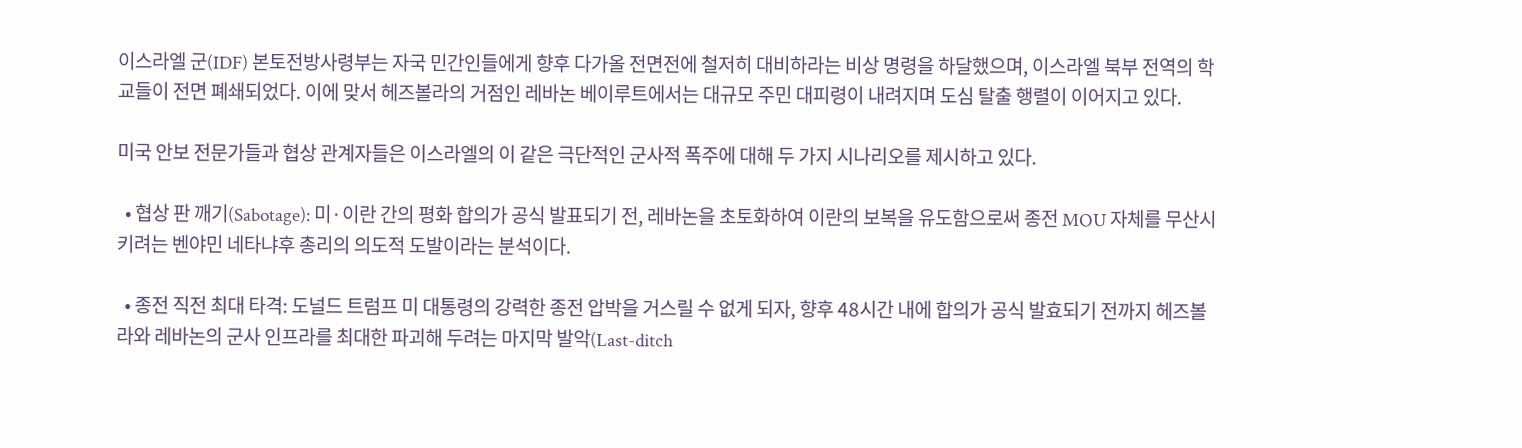이스라엘 군(IDF) 본토전방사령부는 자국 민간인들에게 향후 다가올 전면전에 철저히 대비하라는 비상 명령을 하달했으며, 이스라엘 북부 전역의 학교들이 전면 폐쇄되었다. 이에 맞서 헤즈볼라의 거점인 레바논 베이루트에서는 대규모 주민 대피령이 내려지며 도심 탈출 행렬이 이어지고 있다.

미국 안보 전문가들과 협상 관계자들은 이스라엘의 이 같은 극단적인 군사적 폭주에 대해 두 가지 시나리오를 제시하고 있다.

  • 협상 판 깨기(Sabotage): 미·이란 간의 평화 합의가 공식 발표되기 전, 레바논을 초토화하여 이란의 보복을 유도함으로써 종전 MOU 자체를 무산시키려는 벤야민 네타냐후 총리의 의도적 도발이라는 분석이다.

  • 종전 직전 최대 타격: 도널드 트럼프 미 대통령의 강력한 종전 압박을 거스릴 수 없게 되자, 향후 48시간 내에 합의가 공식 발효되기 전까지 헤즈볼라와 레바논의 군사 인프라를 최대한 파괴해 두려는 마지막 발악(Last-ditch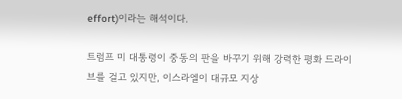effort)이라는 해석이다.

트럼프 미 대통령이 중동의 판을 바꾸기 위해 강력한 평화 드라이브를 걸고 있지만, 이스라엘이 대규모 지상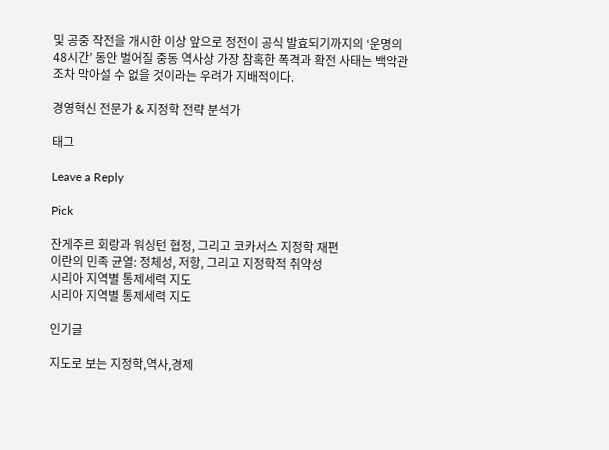및 공중 작전을 개시한 이상 앞으로 정전이 공식 발효되기까지의 ‘운명의 48시간’ 동안 벌어질 중동 역사상 가장 참혹한 폭격과 확전 사태는 백악관조차 막아설 수 없을 것이라는 우려가 지배적이다.

경영혁신 전문가 & 지정학 전략 분석가

태그

Leave a Reply

Pick

잔게주르 회랑과 워싱턴 협정, 그리고 코카서스 지정학 재편
이란의 민족 균열: 정체성, 저항, 그리고 지정학적 취약성
시리아 지역별 통제세력 지도
시리아 지역별 통제세력 지도

인기글

지도로 보는 지정학,역사,경제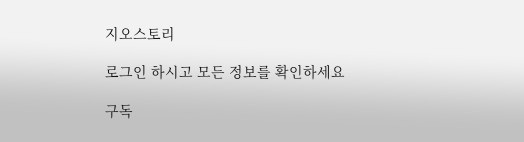지오스토리

로그인 하시고 모든 정보를 확인하세요

구독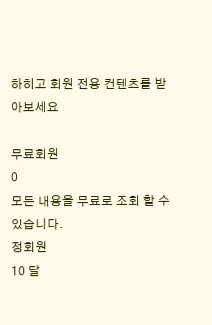하히고 회원 전용 컨텐츠를 받아보세요

무료회원
0
모든 내용을 무료로 조회 할 수 있습니다.
정회원
10 달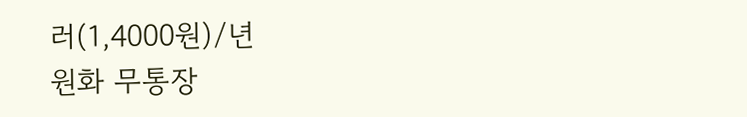러(1,4000원)/년
원화 무통장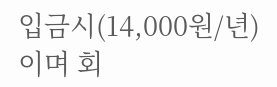입금시(14,000원/년)이며 회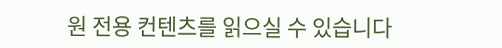원 전용 컨텐츠를 읽으실 수 있습니다